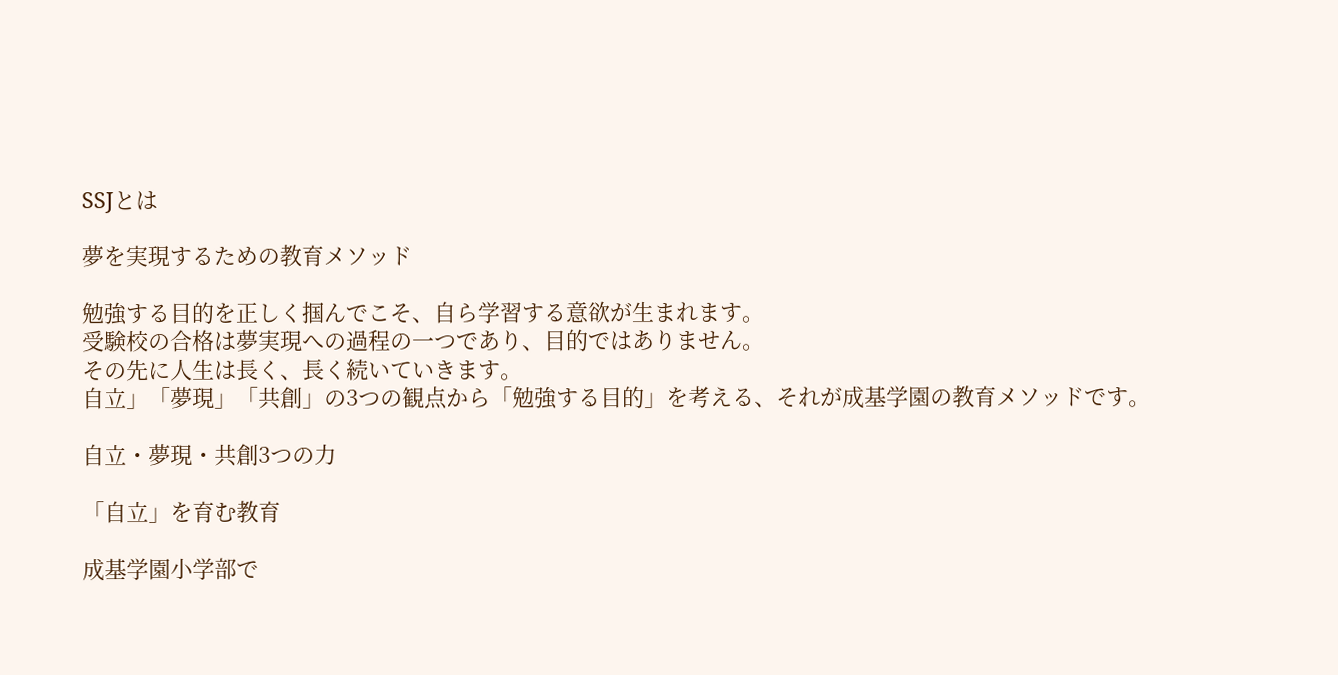SSJとは

夢を実現するための教育メソッド

勉強する目的を正しく掴んでこそ、自ら学習する意欲が生まれます。
受験校の合格は夢実現への過程の一つであり、目的ではありません。
その先に人生は長く、長く続いていきます。
自立」「夢現」「共創」の3つの観点から「勉強する目的」を考える、それが成基学園の教育メソッドです。

自立・夢現・共創3つの力

「自立」を育む教育

成基学園小学部で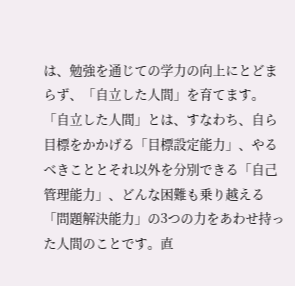は、勉強を通じての学力の向上にとどまらず、「自立した人間」を育てます。
「自立した人間」とは、すなわち、自ら目標をかかげる「目標設定能力」、やるべきこととそれ以外を分別できる「自己管理能力」、どんな困難も乗り越える「問題解決能力」の3つの力をあわせ持った人間のことです。直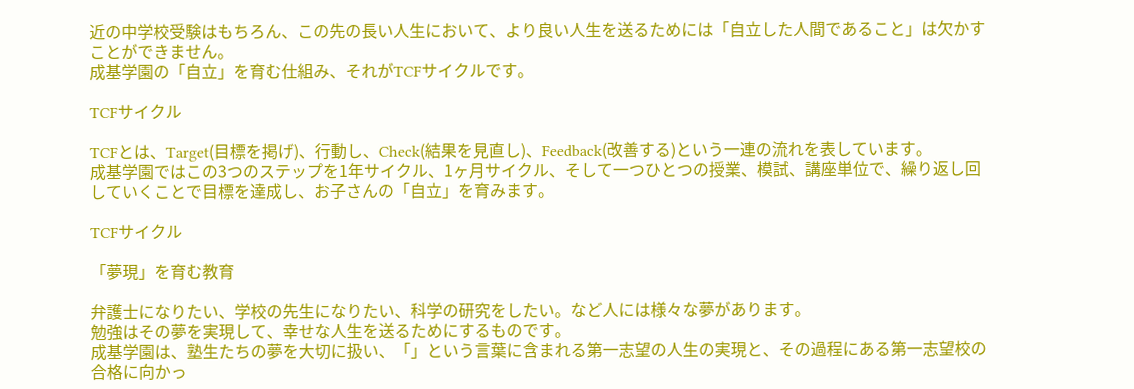近の中学校受験はもちろん、この先の長い人生において、より良い人生を送るためには「自立した人間であること」は欠かすことができません。
成基学園の「自立」を育む仕組み、それがTCFサイクルです。

TCFサイクル

TCFとは、Target(目標を掲げ)、行動し、Check(結果を見直し)、Feedback(改善する)という一連の流れを表しています。
成基学園ではこの3つのステップを1年サイクル、1ヶ月サイクル、そして一つひとつの授業、模試、講座単位で、繰り返し回していくことで目標を達成し、お子さんの「自立」を育みます。

TCFサイクル

「夢現」を育む教育

弁護士になりたい、学校の先生になりたい、科学の研究をしたい。など人には様々な夢があります。
勉強はその夢を実現して、幸せな人生を送るためにするものです。
成基学園は、塾生たちの夢を大切に扱い、「」という言葉に含まれる第一志望の人生の実現と、その過程にある第一志望校の合格に向かっ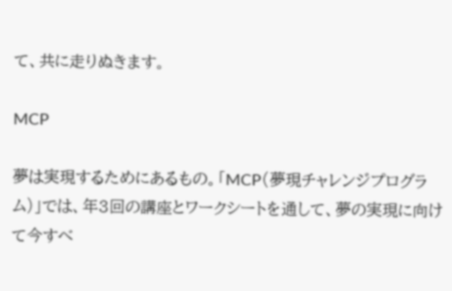て、共に走りぬきます。

MCP

夢は実現するためにあるもの。「MCP(夢現チャレンジプログラム)」では、年3回の講座とワークシートを通して、夢の実現に向けて今すべ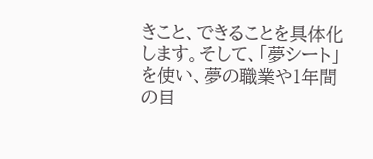きこと、できることを具体化します。そして、「夢シート」を使い、夢の職業や1年間の目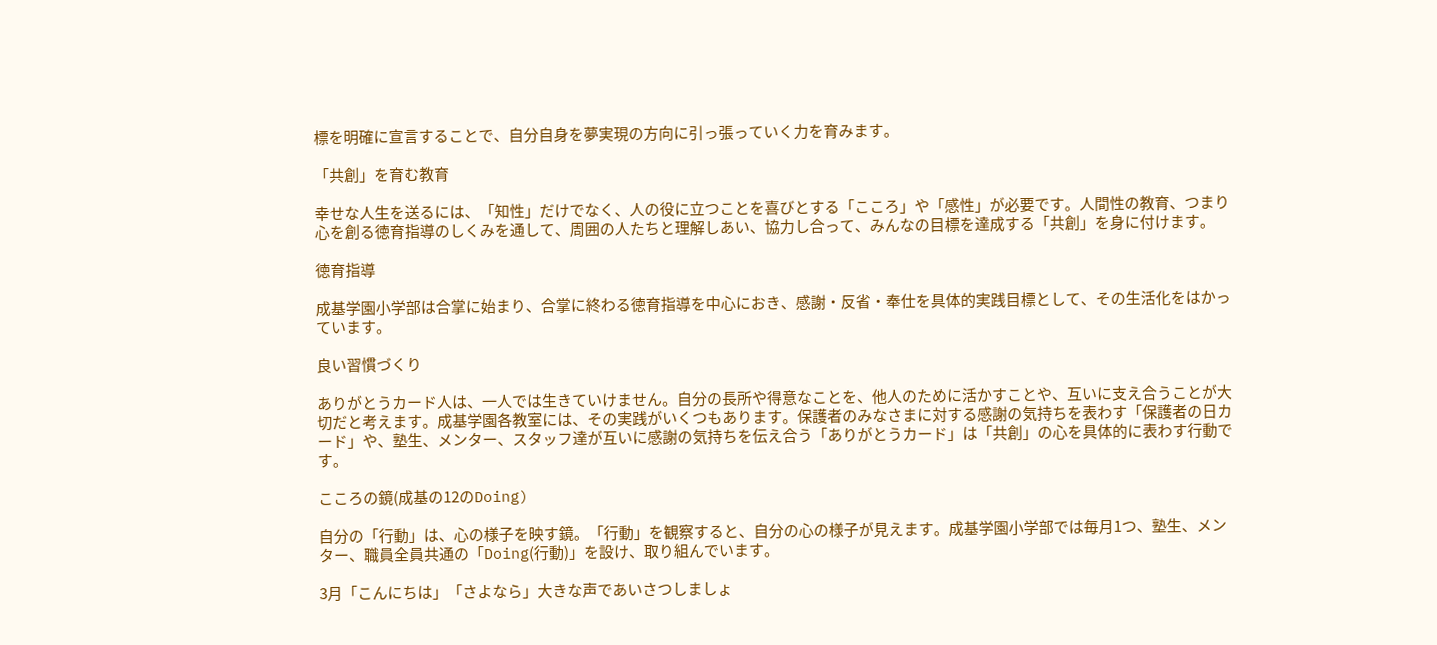標を明確に宣言することで、自分自身を夢実現の方向に引っ張っていく力を育みます。

「共創」を育む教育

幸せな人生を送るには、「知性」だけでなく、人の役に立つことを喜びとする「こころ」や「感性」が必要です。人間性の教育、つまり心を創る徳育指導のしくみを通して、周囲の人たちと理解しあい、協力し合って、みんなの目標を達成する「共創」を身に付けます。

徳育指導

成基学園小学部は合掌に始まり、合掌に終わる徳育指導を中心におき、感謝・反省・奉仕を具体的実践目標として、その生活化をはかっています。

良い習慣づくり

ありがとうカード人は、一人では生きていけません。自分の長所や得意なことを、他人のために活かすことや、互いに支え合うことが大切だと考えます。成基学園各教室には、その実践がいくつもあります。保護者のみなさまに対する感謝の気持ちを表わす「保護者の日カード」や、塾生、メンター、スタッフ達が互いに感謝の気持ちを伝え合う「ありがとうカード」は「共創」の心を具体的に表わす行動です。

こころの鏡(成基の12のDoing)

自分の「行動」は、心の様子を映す鏡。「行動」を観察すると、自分の心の様子が見えます。成基学園小学部では毎月1つ、塾生、メンター、職員全員共通の「Doing(行動)」を設け、取り組んでいます。

3月「こんにちは」「さよなら」大きな声であいさつしましょ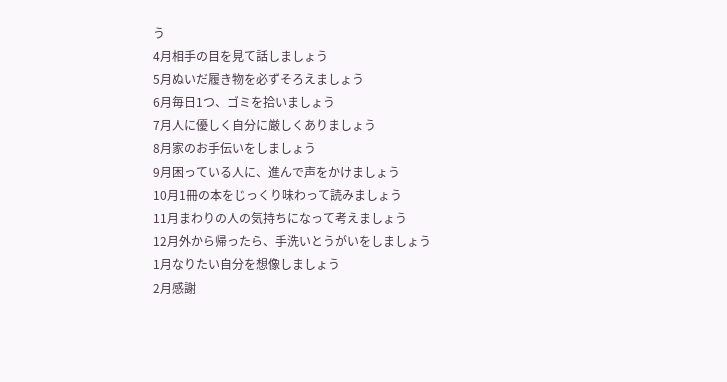う
4月相手の目を見て話しましょう
5月ぬいだ履き物を必ずそろえましょう
6月毎日1つ、ゴミを拾いましょう
7月人に優しく自分に厳しくありましょう
8月家のお手伝いをしましょう
9月困っている人に、進んで声をかけましょう
10月1冊の本をじっくり味わって読みましょう
11月まわりの人の気持ちになって考えましょう
12月外から帰ったら、手洗いとうがいをしましょう
1月なりたい自分を想像しましょう
2月感謝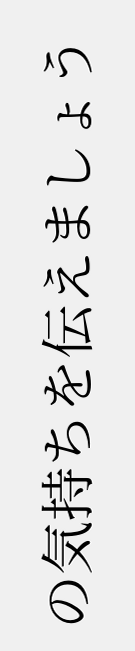の気持ちを伝えましょう